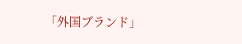「外国ブランド」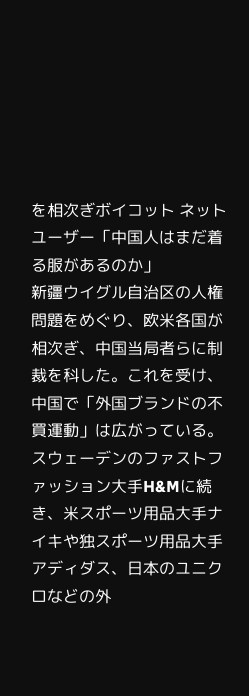を相次ぎボイコット ネットユーザー「中国人はまだ着る服があるのか」
新疆ウイグル自治区の人権問題をめぐり、欧米各国が相次ぎ、中国当局者らに制裁を科した。これを受け、中国で「外国ブランドの不買運動」は広がっている。
スウェーデンのファストファッション大手H&Mに続き、米スポーツ用品大手ナイキや独スポーツ用品大手アディダス、日本のユニクロなどの外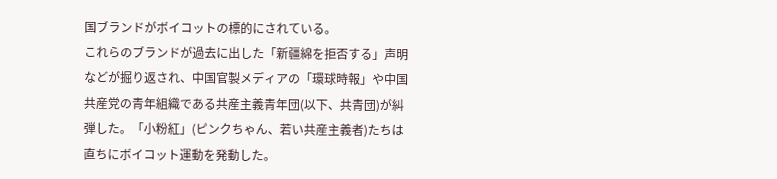国ブランドがボイコットの標的にされている。
これらのブランドが過去に出した「新疆綿を拒否する」声明などが掘り返され、中国官製メディアの「環球時報」や中国共産党の青年組織である共産主義青年団(以下、共青団)が糾弾した。「小粉紅」(ピンクちゃん、若い共産主義者)たちは直ちにボイコット運動を発動した。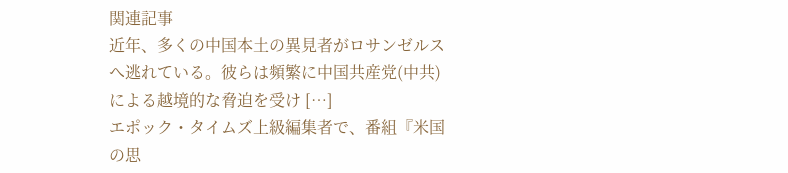関連記事
近年、多くの中国本土の異見者がロサンゼルスへ逃れている。彼らは頻繁に中国共産党(中共)による越境的な脅迫を受け […]
エポック・タイムズ上級編集者で、番組『米国の思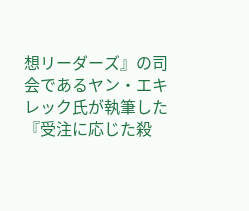想リーダーズ』の司会であるヤン・エキレック氏が執筆した『受注に応じた殺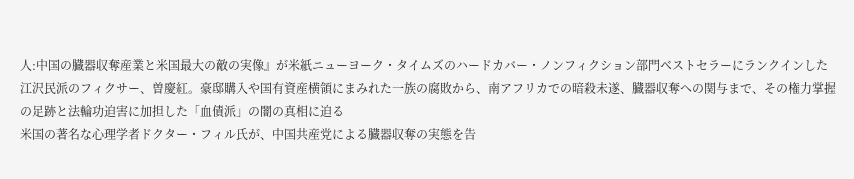人:中国の臓器収奪産業と米国最大の敵の実像』が米紙ニューヨーク・タイムズのハードカバー・ノンフィクション部門ベストセラーにランクインした
江沢民派のフィクサー、曽慶紅。豪邸購入や国有資産横領にまみれた一族の腐敗から、南アフリカでの暗殺未遂、臓器収奪への関与まで、その権力掌握の足跡と法輪功迫害に加担した「血債派」の闇の真相に迫る
米国の著名な心理学者ドクター・フィル氏が、中国共産党による臓器収奪の実態を告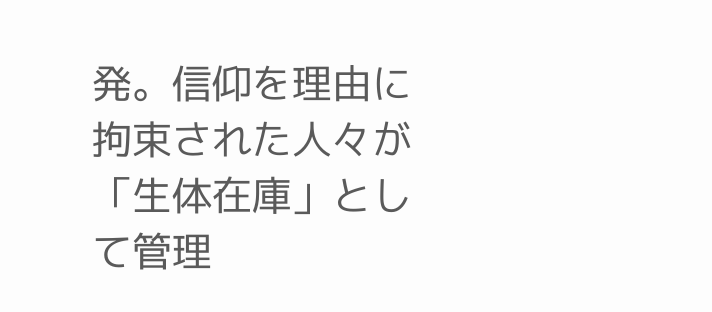発。信仰を理由に拘束された人々が「生体在庫」として管理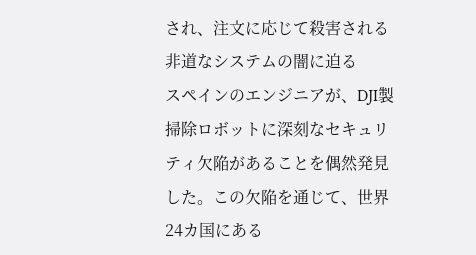され、注文に応じて殺害される非道なシステムの闇に迫る
スペインのエンジニアが、DJI製掃除ロボットに深刻なセキュリティ欠陥があることを偶然発見した。この欠陥を通じて、世界24カ国にある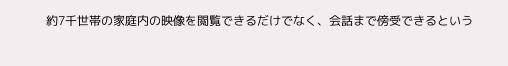約7千世帯の家庭内の映像を閲覧できるだけでなく、会話まで傍受できるという